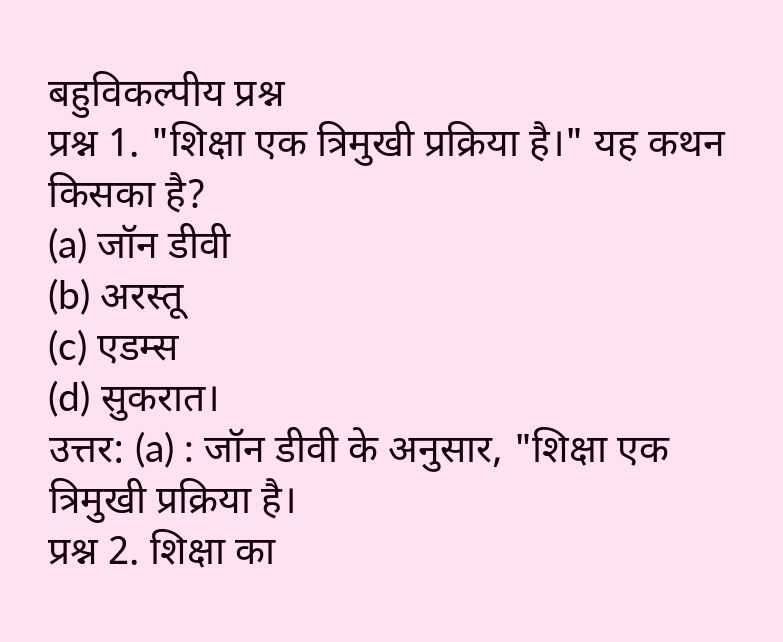बहुविकल्पीय प्रश्न
प्रश्न 1. "शिक्षा एक त्रिमुखी प्रक्रिया है।" यह कथन किसका है?
(a) जॉन डीवी
(b) अरस्तू
(c) एडम्स
(d) सुकरात।
उत्तर: (a) : जॉन डीवी के अनुसार, "शिक्षा एक त्रिमुखी प्रक्रिया है।
प्रश्न 2. शिक्षा का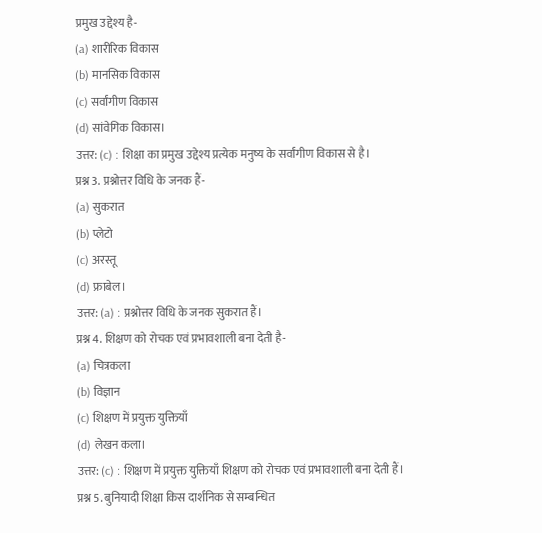प्रमुख उद्देश्य है-
(a) शारीरिक विकास
(b) मानसिक विकास
(c) सर्वांगीण विकास
(d) सांवेगिक विकास।
उत्तर: (c) : शिक्षा का प्रमुख उद्देश्य प्रत्येक मनुष्य के सर्वांगीण विकास से है।
प्रश्न 3. प्रश्नोत्तर विधि के जनक हैं-
(a) सुकरात
(b) प्लेटो
(c) अरस्तू
(d) फ्राबेल।
उत्तर: (a) : प्रश्नोत्तर विधि के जनक सुकरात हैं।
प्रश्न 4. शिक्षण को रोचक एवं प्रभावशाली बना देती है-
(a) चित्रकला
(b) विज्ञान
(c) शिक्षण में प्रयुक्त युक्तियाँ
(d) लेखन कला।
उत्तर: (c) : शिक्षण में प्रयुक्त युक्तियाँ शिक्षण को रोचक एवं प्रभावशाली बना देती हैं।
प्रश्न 5. बुनियादी शिक्षा किस दार्शनिक से सम्बन्धित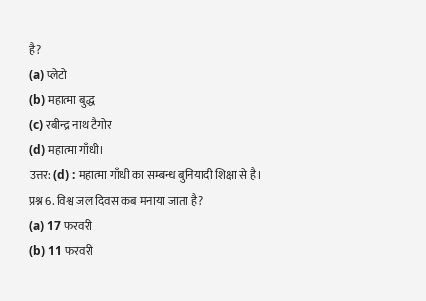है?
(a) प्लेटो
(b) महात्मा बुद्ध
(c) रबीन्द्र नाथ टैगोर
(d) महात्मा गाँधी।
उत्तर: (d) : महात्मा गाँधी का सम्बन्ध बुनियादी शिक्षा से है।
प्रश्न 6. विश्व जल दिवस कब मनाया जाता है?
(a) 17 फरवरी
(b) 11 फरवरी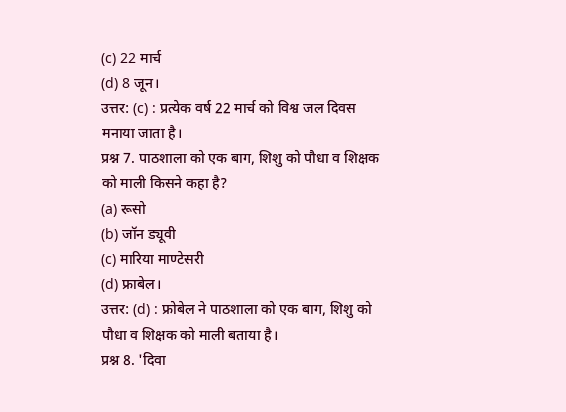(c) 22 मार्च
(d) 8 जून।
उत्तर: (c) : प्रत्येक वर्ष 22 मार्च को विश्व जल दिवस मनाया जाता है।
प्रश्न 7. पाठशाला को एक बाग, शिशु को पौधा व शिक्षक को माली किसने कहा है?
(a) रूसो
(b) जॉन ड्यूवी
(c) मारिया माण्टेसरी
(d) फ्राबेल।
उत्तर: (d) : फ्रोबेल ने पाठशाला को एक बाग, शिशु को पौधा व शिक्षक को माली बताया है।
प्रश्न 8. 'दिवा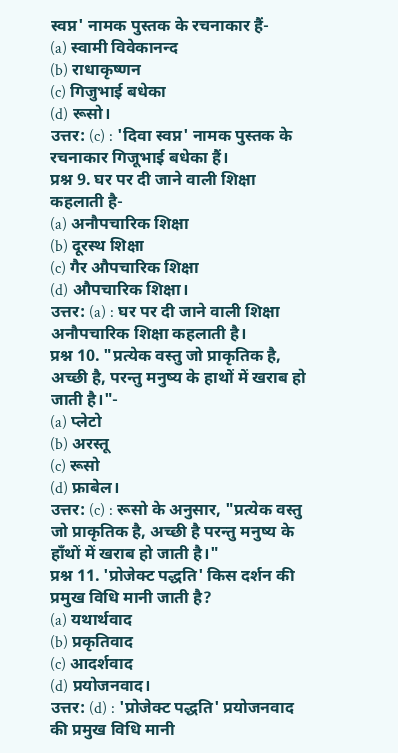स्वप्न' नामक पुस्तक के रचनाकार हैं-
(a) स्वामी विवेकानन्द
(b) राधाकृष्णन
(c) गिजुभाई बधेका
(d) रूसो।
उत्तर: (c) : 'दिवा स्वप्न' नामक पुस्तक के रचनाकार गिजूभाई बधेका हैं।
प्रश्न 9. घर पर दी जाने वाली शिक्षा कहलाती है-
(a) अनौपचारिक शिक्षा
(b) दूरस्थ शिक्षा
(c) गैर औपचारिक शिक्षा
(d) औपचारिक शिक्षा।
उत्तर: (a) : घर पर दी जाने वाली शिक्षा अनौपचारिक शिक्षा कहलाती है।
प्रश्न 10. "प्रत्येक वस्तु जो प्राकृतिक है, अच्छी है, परन्तु मनुष्य के हाथों में खराब हो जाती है।"-
(a) प्लेटो
(b) अरस्तू
(c) रूसो
(d) फ्राबेल।
उत्तर: (c) : रूसो के अनुसार, "प्रत्येक वस्तु जो प्राकृतिक है, अच्छी है परन्तु मनुष्य के हाँथों में खराब हो जाती है।"
प्रश्न 11. 'प्रोजेक्ट पद्धति' किस दर्शन की प्रमुख विधि मानी जाती है?
(a) यथार्थवाद
(b) प्रकृतिवाद
(c) आदर्शवाद
(d) प्रयोजनवाद।
उत्तर: (d) : 'प्रोजेक्ट पद्धति' प्रयोजनवाद की प्रमुख विधि मानी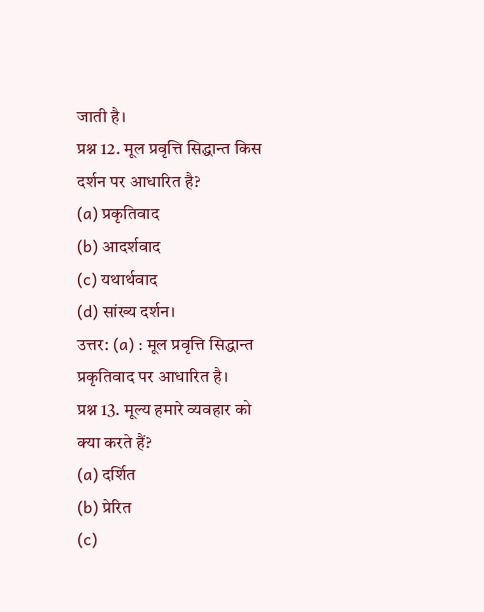जाती है।
प्रश्न 12. मूल प्रवृत्ति सिद्धान्त किस दर्शन पर आधारित है?
(a) प्रकृतिवाद
(b) आदर्शवाद
(c) यथार्थवाद
(d) सांख्य दर्शन।
उत्तर: (a) : मूल प्रवृत्ति सिद्धान्त प्रकृतिवाद पर आधारित है।
प्रश्न 13. मूल्य हमारे व्यवहार को क्या करते हैं?
(a) दर्शित
(b) प्रेरित
(c)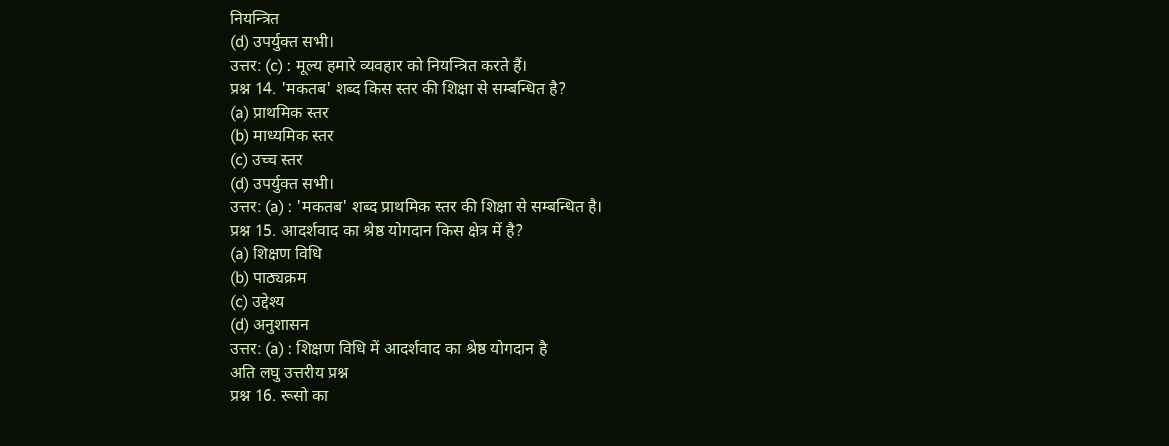नियन्त्रित
(d) उपर्युक्त सभी।
उत्तर: (c) : मूल्य हमारे व्यवहार को नियन्त्रित करते हैं।
प्रश्न 14. 'मकतब' शब्द किस स्तर की शिक्षा से सम्बन्धित है?
(a) प्राथमिक स्तर
(b) माध्यमिक स्तर
(c) उच्च स्तर
(d) उपर्युक्त सभी।
उत्तर: (a) : 'मकतब' शब्द प्राथमिक स्तर की शिक्षा से सम्बन्धित है।
प्रश्न 15. आदर्शवाद का श्रेष्ठ योगदान किस क्षेत्र में है?
(a) शिक्षण विधि
(b) पाठ्यक्रम
(c) उद्देश्य
(d) अनुशासन
उत्तर: (a) : शिक्षण विधि में आदर्शवाद का श्रेष्ठ योगदान है
अति लघु उत्तरीय प्रश्न
प्रश्न 16. रूसो का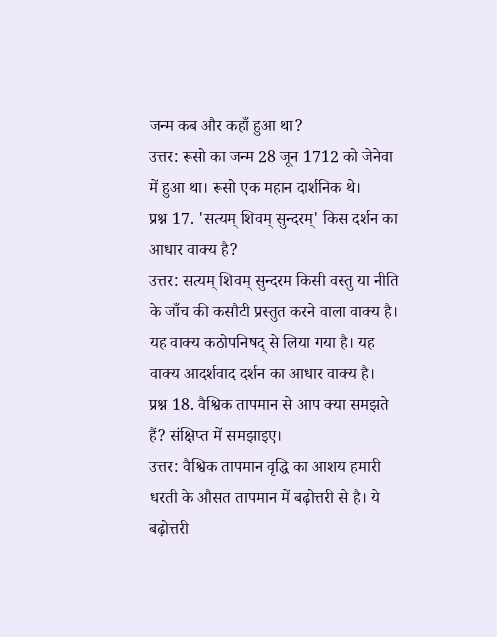जन्म कब और कहाँ हुआ था?
उत्तर: रूसो का जन्म 28 जून 1712 को जेनेवा में हुआ था। रूसो एक महान दार्शनिक थे।
प्रश्न 17. 'सत्यम् शिवम् सुन्दरम्' किस दर्शन का आधार वाक्य है?
उत्तर: सत्यम् शिवम् सुन्दरम किसी वस्तु या नीति के जाँच की कसौटी प्रस्तुत करने वाला वाक्य है। यह वाक्य कठोपनिषद् से लिया गया है। यह वाक्य आदर्शवाद दर्शन का आधार वाक्य है।
प्रश्न 18. वैश्विक तापमान से आप क्या समझते हैं? संक्षिप्त में समझाइए।
उत्तर: वैश्विक तापमान वृद्धि का आशय हमारी धरती के औसत तापमान में बढ़ोत्तरी से है। ये बढ़ोत्तरी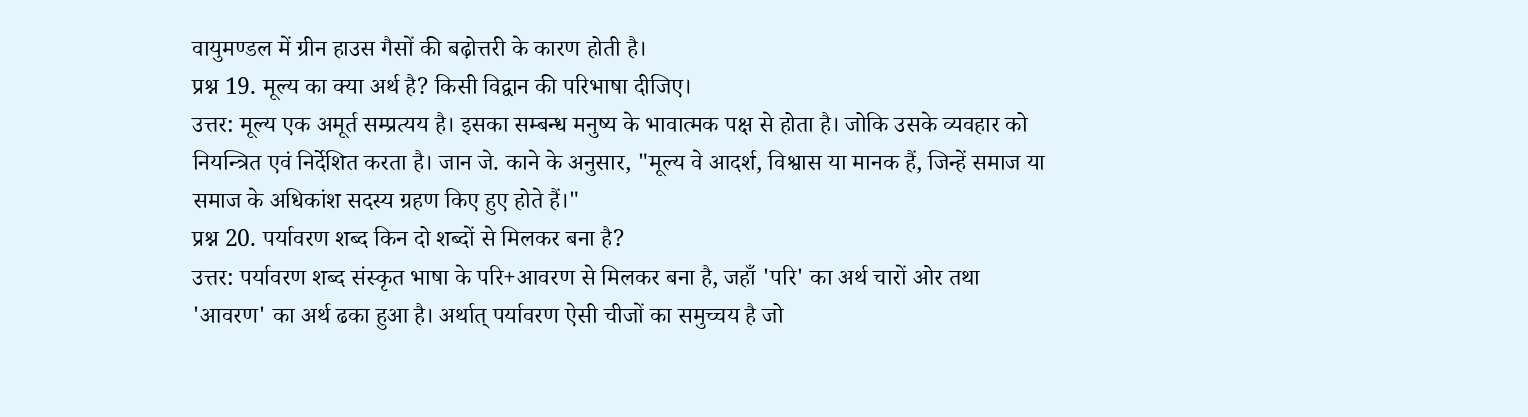वायुमण्डल में ग्रीन हाउस गैसों की बढ़ोत्तरी के कारण होती है।
प्रश्न 19. मूल्य का क्या अर्थ है? किसी विद्वान की परिभाषा दीजिए।
उत्तर: मूल्य एक अमूर्त सम्प्रत्यय है। इसका सम्बन्ध मनुष्य के भावात्मक पक्ष से होता है। जोकि उसके व्यवहार को नियन्त्रित एवं निर्देशित करता है। जान जे. काने के अनुसार, "मूल्य वे आदर्श, विश्वास या मानक हैं, जिन्हें समाज या समाज के अधिकांश सदस्य ग्रहण किए हुए होते हैं।"
प्रश्न 20. पर्यावरण शब्द किन दो शब्दों से मिलकर बना है?
उत्तर: पर्यावरण शब्द संस्कृत भाषा के परि+आवरण से मिलकर बना है, जहाँ 'परि' का अर्थ चारों ओर तथा 'आवरण' का अर्थ ढका हुआ है। अर्थात् पर्यावरण ऐसी चीजों का समुच्चय है जो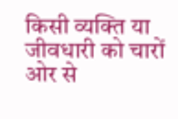किसी व्यक्ति या जीवधारी को चारों ओर से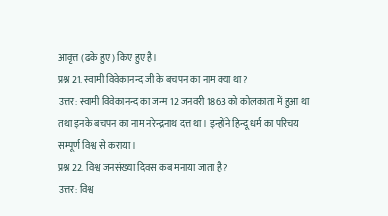आवृत्त (ढके हुए) किए हुए है।
प्रश्न 21. स्वामी विवेकानन्द जी के बचपन का नाम क्या था?
उत्तर: स्वामी विवेकानन्द का जन्म 12 जनवरी 1863 को कोलकाता में हुआ था तथा इनके बचपन का नाम नरेन्द्रनाथ दत्त था। इन्होंने हिन्दू धर्म का परिचय सम्पूर्ण विश्व से कराया।
प्रश्न 22. विश्व जनसंख्या दिवस कब मनाया जाता है?
उत्तर: विश्व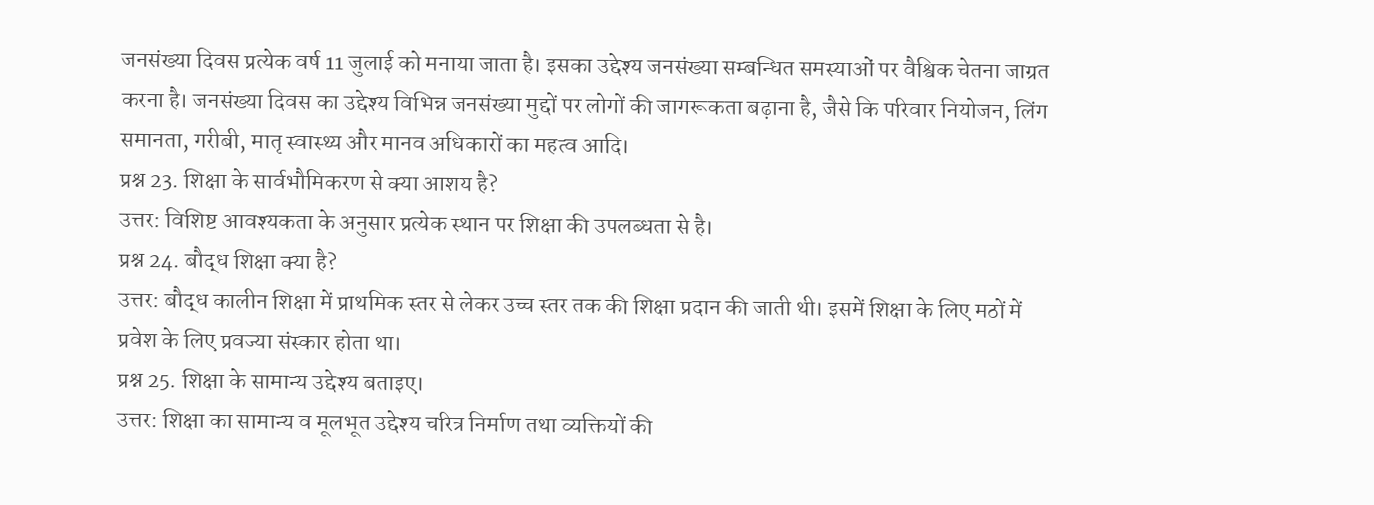जनसंख्या दिवस प्रत्येक वर्ष 11 जुलाई को मनाया जाता है। इसका उद्देश्य जनसंख्या सम्बन्धित समस्याओं पर वैश्विक चेतना जाग्रत करना है। जनसंख्या दिवस का उद्देश्य विभिन्न जनसंख्या मुद्दों पर लोगों की जागरूकता बढ़ाना है, जैसे कि परिवार नियोजन, लिंग समानता, गरीबी, मातृ स्वास्थ्य और मानव अधिकारों का महत्व आदि।
प्रश्न 23. शिक्षा के सार्वभौमिकरण से क्या आशय है?
उत्तर: विशिष्ट आवश्यकता के अनुसार प्रत्येक स्थान पर शिक्षा की उपलब्धता से है।
प्रश्न 24. बौद्ध शिक्षा क्या है?
उत्तर: बौद्ध कालीन शिक्षा में प्राथमिक स्तर से लेकर उच्च स्तर तक की शिक्षा प्रदान की जाती थी। इसमें शिक्षा के लिए मठों में प्रवेश के लिए प्रवज्या संस्कार होता था।
प्रश्न 25. शिक्षा के सामान्य उद्देश्य बताइए।
उत्तर: शिक्षा का सामान्य व मूलभूत उद्देश्य चरित्र निर्माण तथा व्यक्तियों की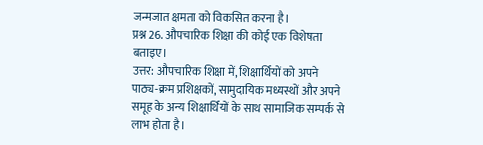जन्मजात क्षमता को विकसित करना है।
प्रश्न 26. औपचारिक शिक्षा की कोई एक विशेषता बताइए।
उत्तर: औपचारिक शिक्षा में, शिक्षार्थियों को अपने पाठ्य-क्रम प्रशिक्षकों, सामुदायिक मध्यस्थों और अपने समूह के अन्य शिक्षार्थियों के साथ सामाजिक सम्पर्क से लाभ होता है।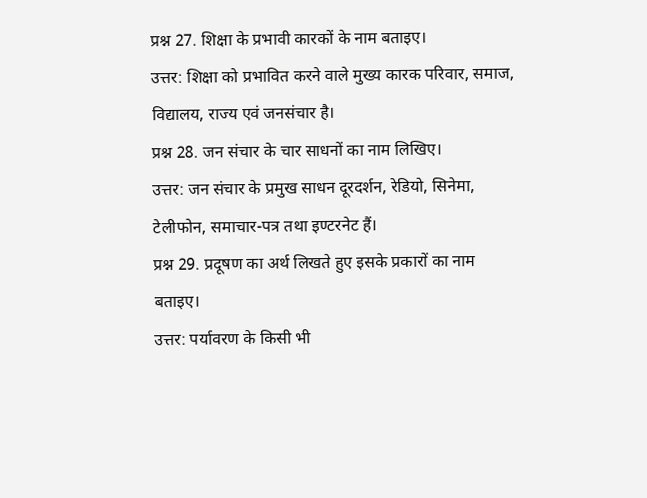प्रश्न 27. शिक्षा के प्रभावी कारकों के नाम बताइए।
उत्तर: शिक्षा को प्रभावित करने वाले मुख्य कारक परिवार, समाज, विद्यालय, राज्य एवं जनसंचार है।
प्रश्न 28. जन संचार के चार साधनों का नाम लिखिए।
उत्तर: जन संचार के प्रमुख साधन दूरदर्शन, रेडियो, सिनेमा, टेलीफोन, समाचार-पत्र तथा इण्टरनेट हैं।
प्रश्न 29. प्रदूषण का अर्थ लिखते हुए इसके प्रकारों का नाम बताइए।
उत्तर: पर्यावरण के किसी भी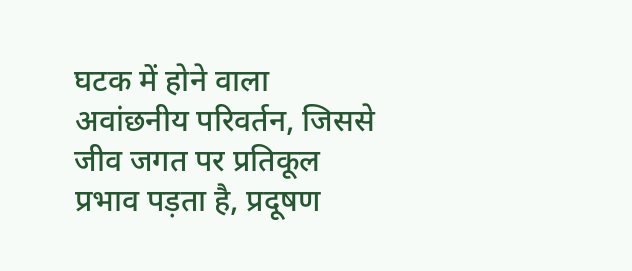घटक में होने वाला अवांछनीय परिवर्तन, जिससे जीव जगत पर प्रतिकूल प्रभाव पड़ता है, प्रदूषण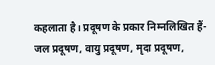कहलाता है। प्रदूषण के प्रकार निम्नलिखित हैं- जल प्रदूषण, वायु प्रदूषण, मृदा प्रदूषण,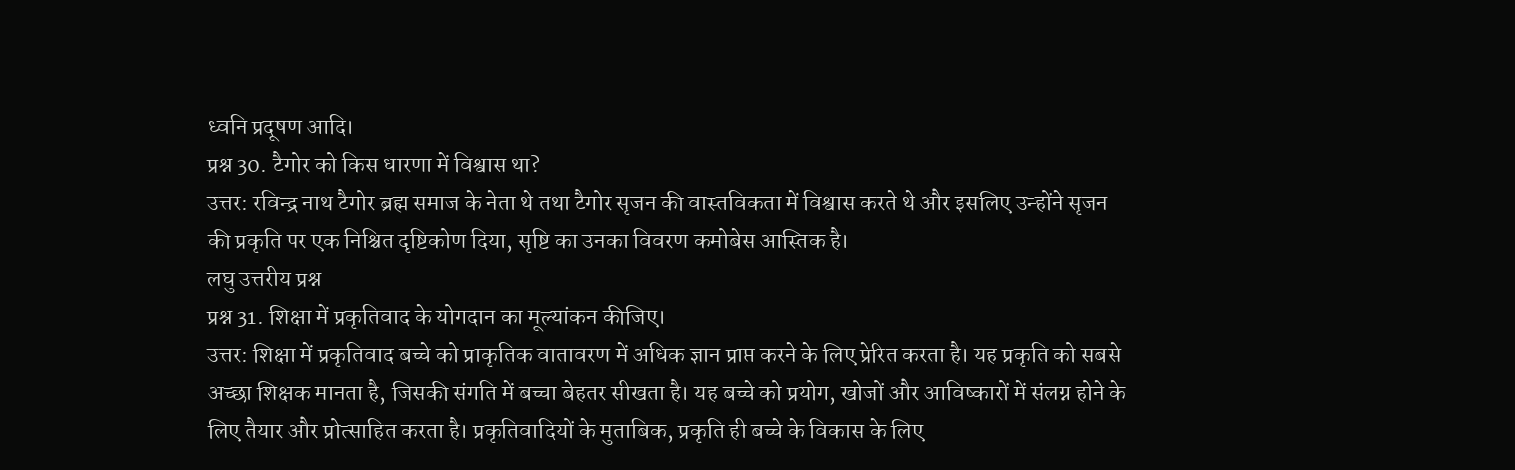ध्वनि प्रदूषण आदि।
प्रश्न 30. टैगोर को किस धारणा में विश्वास था?
उत्तर: रविन्द्र नाथ टैगोर ब्रह्म समाज के नेता थे तथा टैगोर सृजन की वास्तविकता में विश्वास करते थे और इसलिए उन्होंने सृजन की प्रकृति पर एक निश्चित दृष्टिकोण दिया, सृष्टि का उनका विवरण कमोबेस आस्तिक है।
लघु उत्तरीय प्रश्न
प्रश्न 31. शिक्षा में प्रकृतिवाद के योगदान का मूल्यांकन कीजिए।
उत्तर: शिक्षा में प्रकृतिवाद बच्चे को प्राकृतिक वातावरण में अधिक ज्ञान प्राप्त करने के लिए प्रेरित करता है। यह प्रकृति को सबसे अच्छा शिक्षक मानता है, जिसकी संगति में बच्चा बेहतर सीखता है। यह बच्चे को प्रयोग, खोजों और आविष्कारों में संलग्न होने के लिए तैयार और प्रोत्साहित करता है। प्रकृतिवादियों के मुताबिक, प्रकृति ही बच्चे के विकास के लिए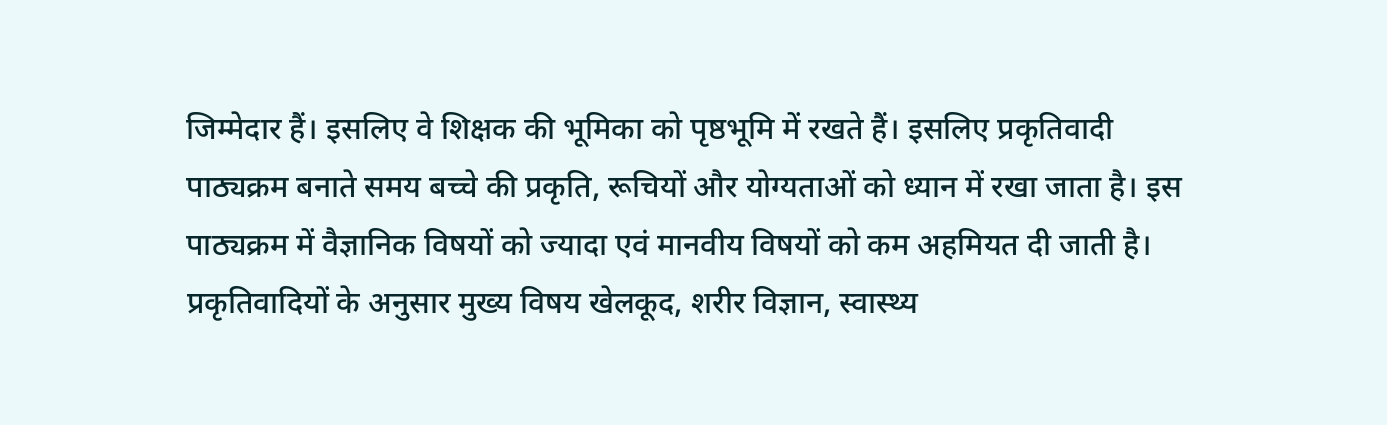जिम्मेदार हैं। इसलिए वे शिक्षक की भूमिका को पृष्ठभूमि में रखते हैं। इसलिए प्रकृतिवादी पाठ्यक्रम बनाते समय बच्चे की प्रकृति, रूचियों और योग्यताओं को ध्यान में रखा जाता है। इस पाठ्यक्रम में वैज्ञानिक विषयों को ज्यादा एवं मानवीय विषयों को कम अहमियत दी जाती है। प्रकृतिवादियों के अनुसार मुख्य विषय खेलकूद, शरीर विज्ञान, स्वास्थ्य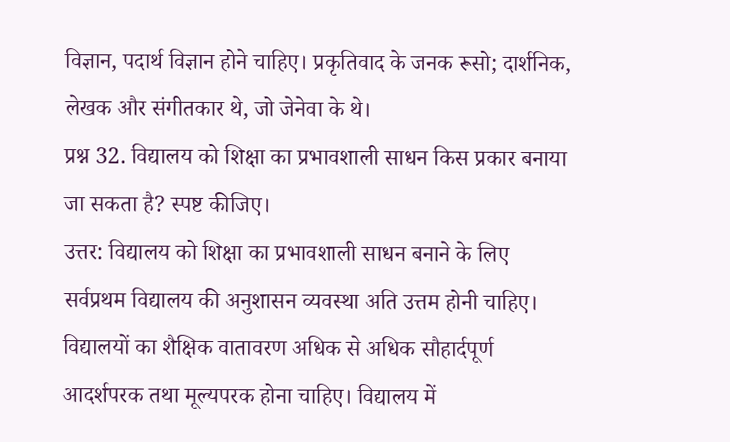विज्ञान, पदार्थ विज्ञान होने चाहिए। प्रकृतिवाद के जनक रूसो; दार्शनिक, लेखक और संगीतकार थे, जो जेनेवा के थे।
प्रश्न 32. विद्यालय को शिक्षा का प्रभावशाली साधन किस प्रकार बनाया जा सकता है? स्पष्ट कीजिए।
उत्तर: विद्यालय को शिक्षा का प्रभावशाली साधन बनाने के लिए सर्वप्रथम विद्यालय की अनुशासन व्यवस्था अति उत्तम होनी चाहिए। विद्यालयों का शैक्षिक वातावरण अधिक से अधिक सौहार्दपूर्ण आदर्शपरक तथा मूल्यपरक होना चाहिए। विद्यालय में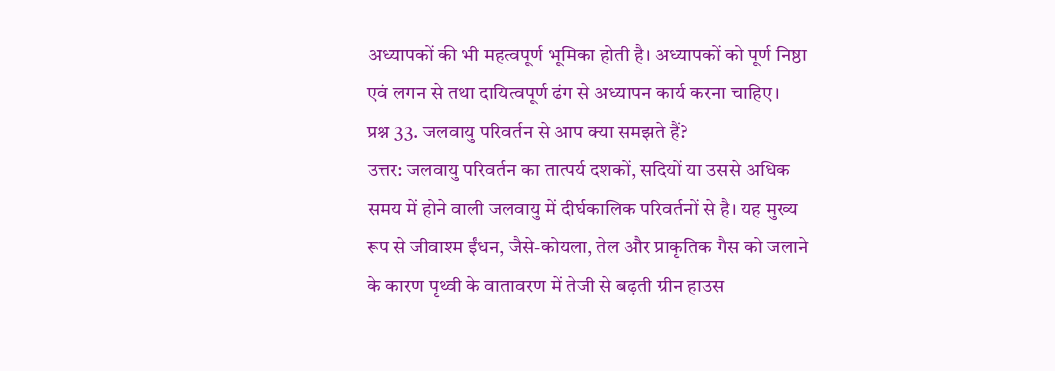अध्यापकों की भी महत्वपूर्ण भूमिका होती है। अध्यापकों को पूर्ण निष्ठा एवं लगन से तथा दायित्वपूर्ण ढंग से अध्यापन कार्य करना चाहिए।
प्रश्न 33. जलवायु परिवर्तन से आप क्या समझते हैं?
उत्तर: जलवायु परिवर्तन का तात्पर्य दशकों, सदियों या उससे अधिक समय में होने वाली जलवायु में दीर्घकालिक परिवर्तनों से है। यह मुख्य रूप से जीवाश्म ईंधन, जैसे-कोयला, तेल और प्राकृतिक गैस को जलाने के कारण पृथ्वी के वातावरण में तेजी से बढ़ती ग्रीन हाउस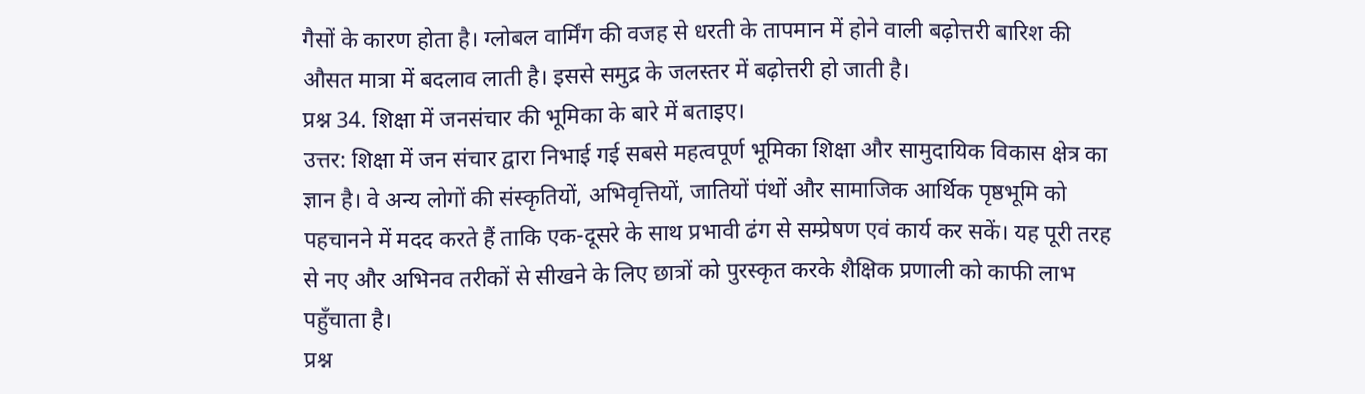गैसों के कारण होता है। ग्लोबल वार्मिंग की वजह से धरती के तापमान में होने वाली बढ़ोत्तरी बारिश की औसत मात्रा में बदलाव लाती है। इससे समुद्र के जलस्तर में बढ़ोत्तरी हो जाती है।
प्रश्न 34. शिक्षा में जनसंचार की भूमिका के बारे में बताइए।
उत्तर: शिक्षा में जन संचार द्वारा निभाई गई सबसे महत्वपूर्ण भूमिका शिक्षा और सामुदायिक विकास क्षेत्र का ज्ञान है। वे अन्य लोगों की संस्कृतियों, अभिवृत्तियों, जातियों पंथों और सामाजिक आर्थिक पृष्ठभूमि को पहचानने में मदद करते हैं ताकि एक-दूसरे के साथ प्रभावी ढंग से सम्प्रेषण एवं कार्य कर सकें। यह पूरी तरह से नए और अभिनव तरीकों से सीखने के लिए छात्रों को पुरस्कृत करके शैक्षिक प्रणाली को काफी लाभ पहुँचाता है।
प्रश्न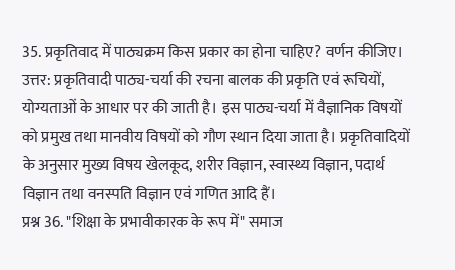35. प्रकृतिवाद में पाठ्यक्रम किस प्रकार का होना चाहिए? वर्णन कीजिए।
उत्तर: प्रकृतिवादी पाठ्य-चर्या की रचना बालक की प्रकृति एवं रूचियों, योग्यताओं के आधार पर की जाती है। इस पाठ्य-चर्या में वैज्ञानिक विषयों को प्रमुख तथा मानवीय विषयों को गौण स्थान दिया जाता है। प्रकृतिवादियों के अनुसार मुख्य विषय खेलकूद, शरीर विज्ञान, स्वास्थ्य विज्ञान, पदार्थ विज्ञान तथा वनस्पति विज्ञान एवं गणित आदि हैं।
प्रश्न 36. "शिक्षा के प्रभावीकारक के रूप में" समाज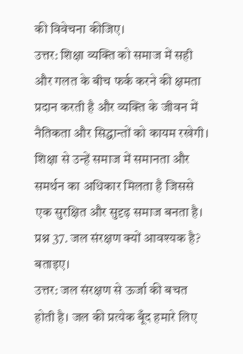की विवेचना कीजिए।
उत्तर: शिक्षा व्यक्ति को समाज में सही और गलत के बीच फर्क करने की क्षमता प्रदान करती है और व्यक्ति के जीवन में नैतिकता और सिद्धान्तों को कायम रखेगी। शिक्षा से उन्हें समाज में समानता और समर्थन का अधिकार मिलता है जिससे एक सुरक्षित और सुदृढ़ समाज बनता है।
प्रश्न 37. जल संरक्षण क्यों आवश्यक है? बताइए।
उत्तर: जल संरक्षण से ऊर्जा की बचत होती है। जल की प्रत्येक बूँद हमारे लिए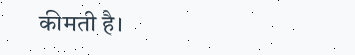कीमती है।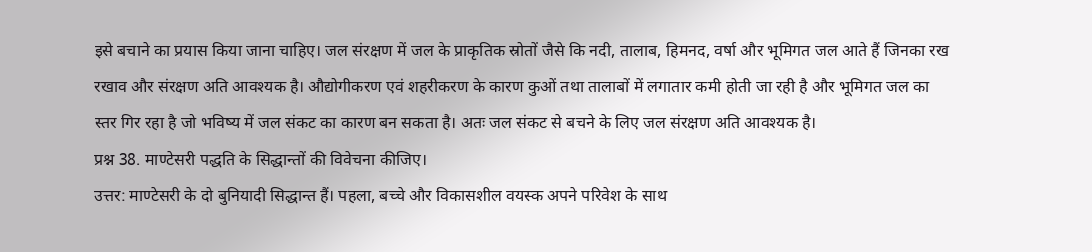इसे बचाने का प्रयास किया जाना चाहिए। जल संरक्षण में जल के प्राकृतिक स्रोतों जैसे कि नदी, तालाब, हिमनद, वर्षा और भूमिगत जल आते हैं जिनका रख रखाव और संरक्षण अति आवश्यक है। औद्योगीकरण एवं शहरीकरण के कारण कुओं तथा तालाबों में लगातार कमी होती जा रही है और भूमिगत जल का स्तर गिर रहा है जो भविष्य में जल संकट का कारण बन सकता है। अतः जल संकट से बचने के लिए जल संरक्षण अति आवश्यक है।
प्रश्न 38. माण्टेसरी पद्धति के सिद्धान्तों की विवेचना कीजिए।
उत्तर: माण्टेसरी के दो बुनियादी सिद्धान्त हैं। पहला, बच्चे और विकासशील वयस्क अपने परिवेश के साथ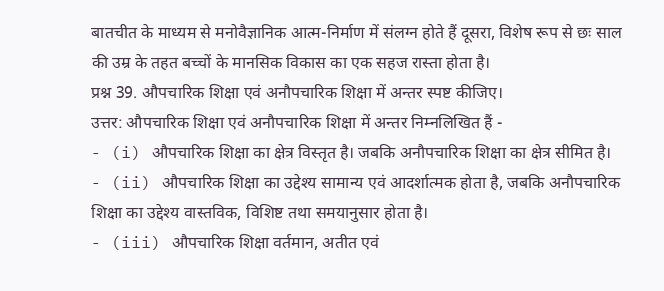बातचीत के माध्यम से मनोवैज्ञानिक आत्म-निर्माण में संलग्न होते हैं दूसरा, विशेष रूप से छः साल की उम्र के तहत बच्चों के मानसिक विकास का एक सहज रास्ता होता है।
प्रश्न 39. औपचारिक शिक्षा एवं अनौपचारिक शिक्षा में अन्तर स्पष्ट कीजिए।
उत्तर: औपचारिक शिक्षा एवं अनौपचारिक शिक्षा में अन्तर निम्नलिखित हैं -
- (i) औपचारिक शिक्षा का क्षेत्र विस्तृत है। जबकि अनौपचारिक शिक्षा का क्षेत्र सीमित है।
- (ii) औपचारिक शिक्षा का उद्देश्य सामान्य एवं आदर्शात्मक होता है, जबकि अनौपचारिक शिक्षा का उद्देश्य वास्तविक, विशिष्ट तथा समयानुसार होता है।
- (iii) औपचारिक शिक्षा वर्तमान, अतीत एवं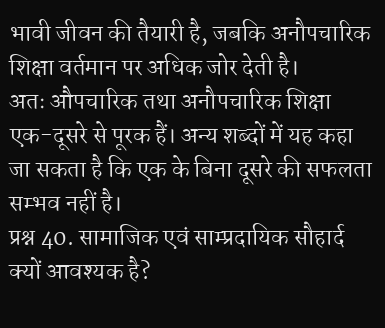भावी जीवन की तैयारी है, जबकि अनौपचारिक शिक्षा वर्तमान पर अधिक जोर देती है।
अतः औपचारिक तथा अनौपचारिक शिक्षा एक-दूसरे से पूरक हैं। अन्य शब्दों में यह कहा जा सकता है कि एक के बिना दूसरे की सफलता सम्भव नहीं है।
प्रश्न 40. सामाजिक एवं साम्प्रदायिक सौहार्द क्यों आवश्यक है?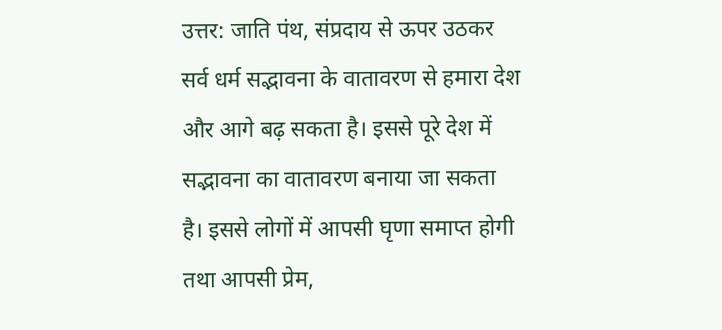उत्तर: जाति पंथ, संप्रदाय से ऊपर उठकर सर्व धर्म सद्भावना के वातावरण से हमारा देश और आगे बढ़ सकता है। इससे पूरे देश में सद्भावना का वातावरण बनाया जा सकता है। इससे लोगों में आपसी घृणा समाप्त होगी तथा आपसी प्रेम,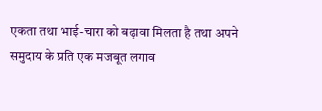एकता तथा भाई-चारा को बढ़ावा मिलता है तथा अपने समुदाय के प्रति एक मजबूत लगाव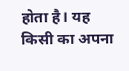होता है। यह किसी का अपना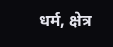धर्म, क्षेत्र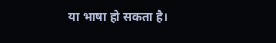या भाषा हो सकता है।